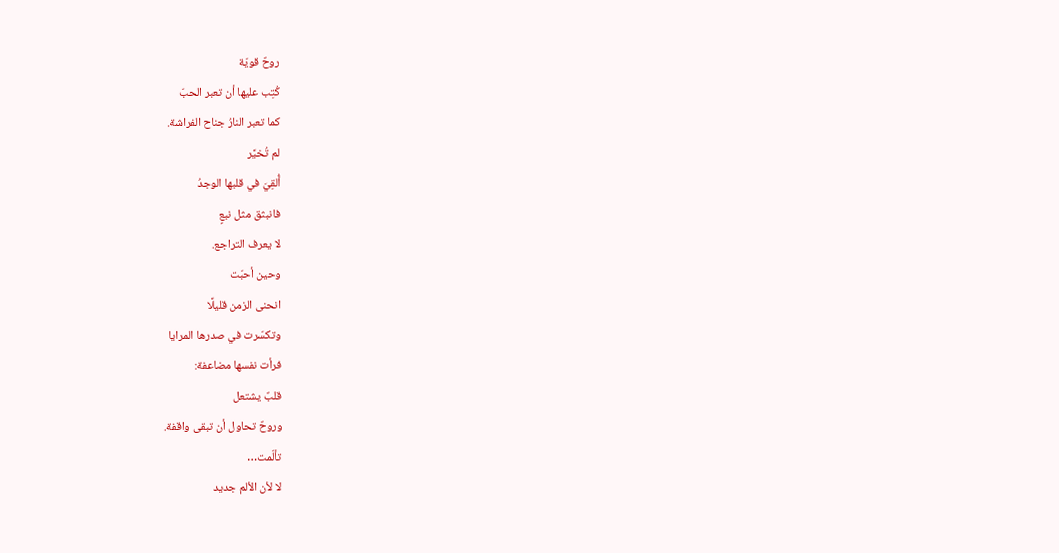روحٌ قويّة
كُتِب عليها أن تعبر الحبّ
كما تعبر النارُ جناح الفراشة.
لم تُخيَّر
أُلقِيَ في قلبها الوجدُ
فانبثق مثل نبعٍ
لا يعرف التراجع.
وحين أحبّت
انحنى الزمن قليلًا
وتكسّرت في صدرها المرايا
فرأت نفسها مضاعفة:
قلبٌ يشتعل
وروحٌ تحاول أن تبقى واقفة.
تألّمت…
لا لأن الألم جديد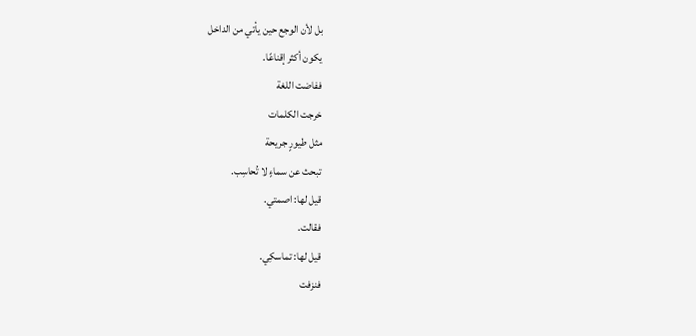بل لأن الوجع حين يأتي من الداخل
يكون أكثر إقناعًا.
ففاضت اللغة
خرجت الكلمات
مثل طيورٍ جريحة
تبحث عن سماءٍ لا تُحاسِب.
قيل لها: اصمتي.
فقالت.
قيل لها: تماسكِي.
فنزفت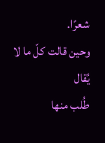شعرًا.
وحين قالت كلّ ما لا يُقال
طُلب منها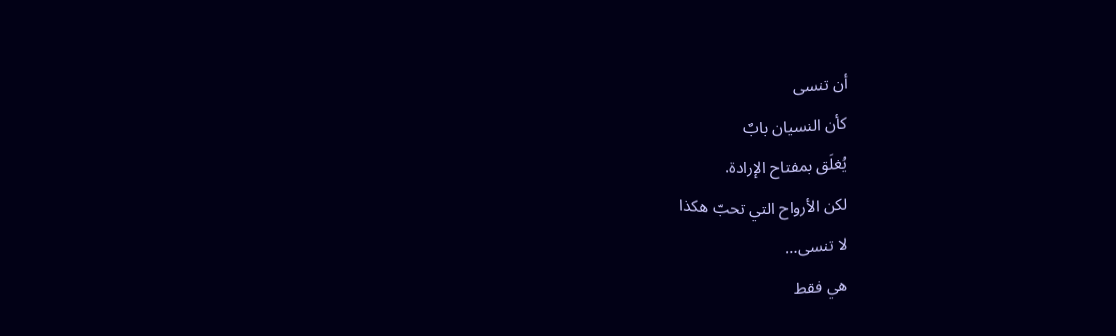أن تنسى
كأن النسيان بابٌ
يُغلَق بمفتاح الإرادة.
لكن الأرواح التي تحبّ هكذا
لا تنسى…
هي فقط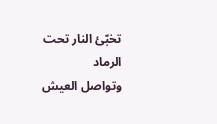تخبّئ النار تحت الرماد
وتواصل العيش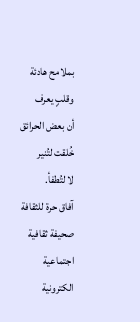بملامح هادئة
وقلبٍ يعرف
أن بعض الحرائق
خُلقت لتُنير
لا لتُطفأ.
آفاق حرة للثقافة صحيفة ثقافية اجتماعية الكترونية